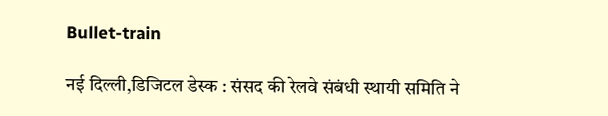Bullet-train

नई दिल्ली,डिजिटल डेस्क : संसद की रेलवे संबंधी स्थायी समिति ने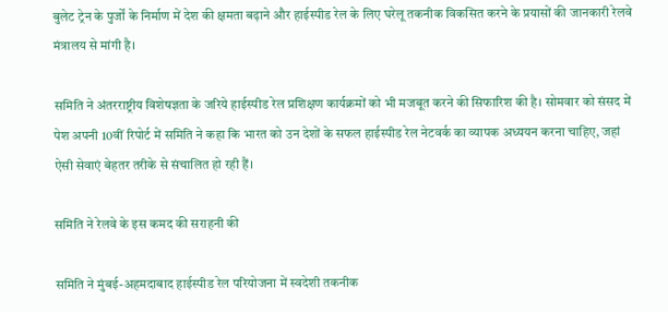बुलेट ट्रेन के पुर्जों के निर्माण में देश की क्षमता बढ़ाने और हाईस्पीड रेल के लिए घरेलू तकनीक विकसित करने के प्रयासों की जानकारी रेलवे मंत्रालय से मांगी है।

समिति ने अंतरराष्ट्रीय विशेषज्ञता के जरिये हाईस्पीड रेल प्रशिक्षण कार्यक्रमों को भी मजबूत करने की सिफारिश की है। सोमवार को संसद में पेश अपनी 10वीं रिपोर्ट में समिति ने कहा कि भारत को उन देशों के सफल हाईस्पीड रेल नेटवर्क का व्यापक अध्ययन करना चाहिए, जहां ऐसी सेवाएं बेहतर तरीके से संचालित हो रही हैं।

समिति ने रेलवे के इस कमद की सराहनी की

समिति ने मुंबई-अहमदाबाद हाईस्पीड रेल परियोजना में स्वदेशी तकनीक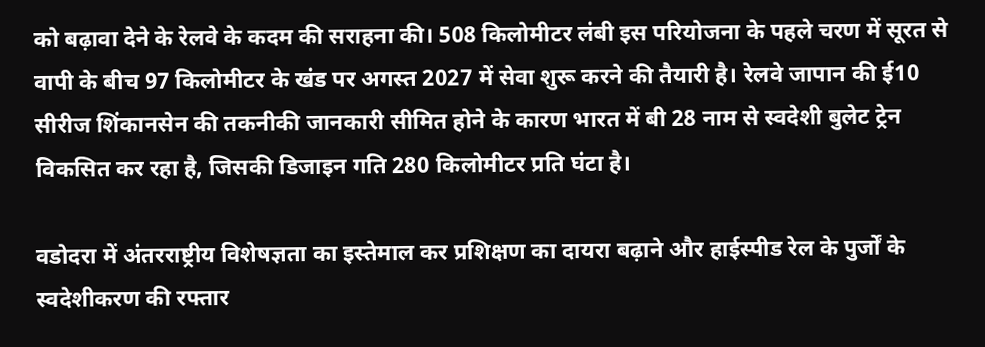को बढ़ावा देने के रेलवे के कदम की सराहना की। 508 किलोमीटर लंबी इस परियोजना के पहले चरण में सूरत से वापी के बीच 97 किलोमीटर के खंड पर अगस्त 2027 में सेवा शुरू करने की तैयारी है। रेलवे जापान की ई10 सीरीज शिंकानसेन की तकनीकी जानकारी सीमित होने के कारण भारत में बी 28 नाम से स्वदेशी बुलेट ट्रेन विकसित कर रहा है, जिसकी डिजाइन गति 280 किलोमीटर प्रति घंटा है।

वडोदरा में अंतरराष्ट्रीय विशेषज्ञता का इस्तेमाल कर प्रशिक्षण का दायरा बढ़ाने और हाईस्पीड रेल के पुर्जों के स्वदेशीकरण की रफ्तार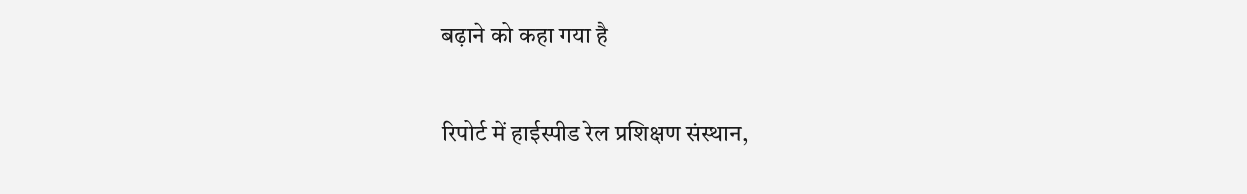बढ़ाने को कहा गया है

रिपोर्ट में हाईस्पीड रेल प्रशिक्षण संस्थान,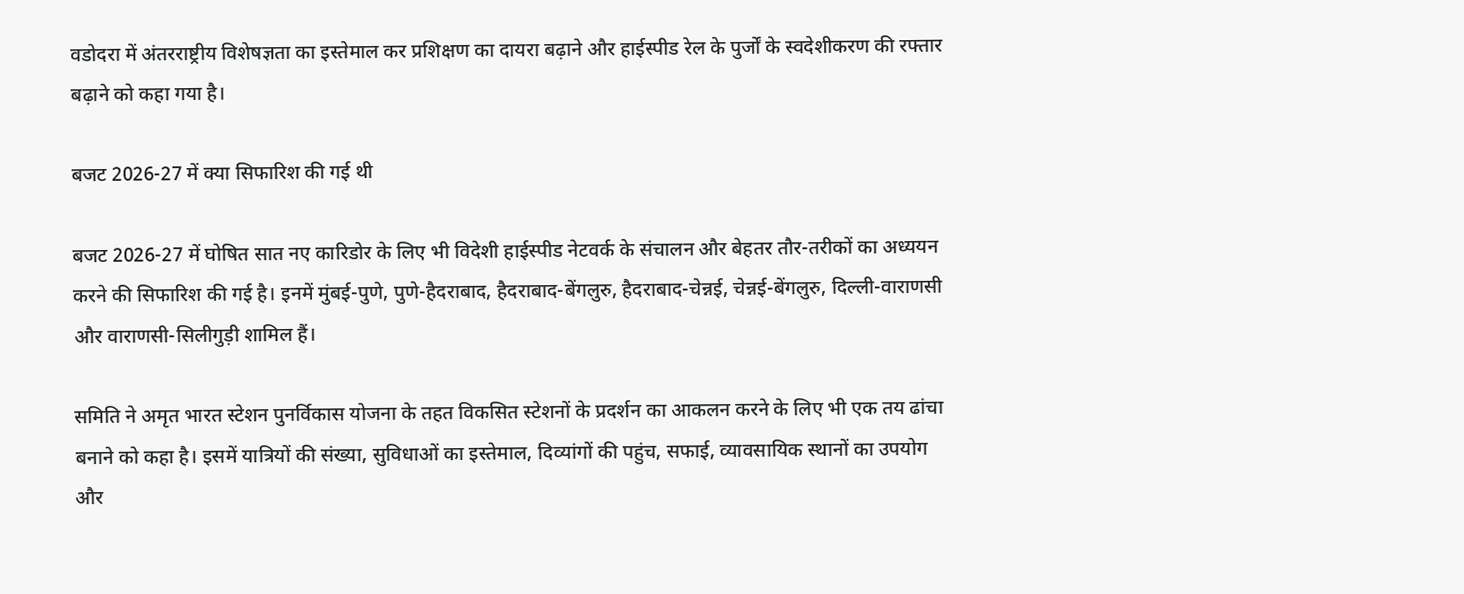वडोदरा में अंतरराष्ट्रीय विशेषज्ञता का इस्तेमाल कर प्रशिक्षण का दायरा बढ़ाने और हाईस्पीड रेल के पुर्जों के स्वदेशीकरण की रफ्तार बढ़ाने को कहा गया है।

बजट 2026-27 में क्या सिफारिश की गई थी

बजट 2026-27 में घोषित सात नए कारिडोर के लिए भी विदेशी हाईस्पीड नेटवर्क के संचालन और बेहतर तौर-तरीकों का अध्ययन करने की सिफारिश की गई है। इनमें मुंबई-पुणे, पुणे-हैदराबाद, हैदराबाद-बेंगलुरु, हैदराबाद-चेन्नई, चेन्नई-बेंगलुरु, दिल्ली-वाराणसी और वाराणसी-सिलीगुड़ी शामिल हैं।

समिति ने अमृत भारत स्टेशन पुनर्विकास योजना के तहत विकसित स्टेशनों के प्रदर्शन का आकलन करने के लिए भी एक तय ढांचा बनाने को कहा है। इसमें यात्रियों की संख्या, सुविधाओं का इस्तेमाल, दिव्यांगों की पहुंच, सफाई, व्यावसायिक स्थानों का उपयोग और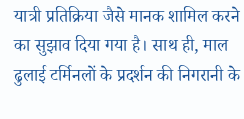यात्री प्रतिक्रिया जैसे मानक शामिल करने का सुझाव दिया गया है। साथ ही, माल ढुलाई टर्मिनलों के प्रदर्शन की निगरानी के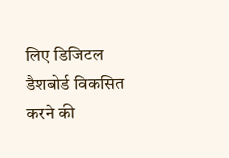लिए डिजिटल डैशबोर्ड विकसित करने की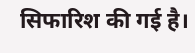सिफारिश की गई है।